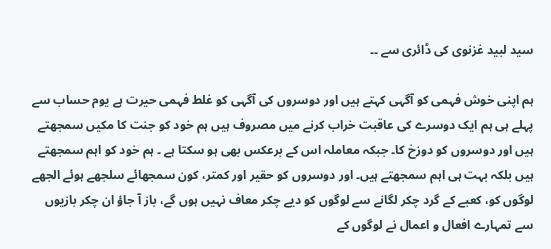سید لبید غزنوی کی ڈائری سے ۔۔

ہم اپنی خوش فہمی کو آگہی کہتے ہیں اور دوسروں کی آگہی کو غلط فہمی حیرت ہے یوم حساب سے پہلے ہی ہم ایک دوسرے کی عاقبت خراب کرنے میں مصروف ہیں ہم خود کو جنت کا مکیں سمجھتے ہیں اور دوسروں کو دوزخ کا۔ جبکہ معاملہ اس کے برعکس بھی ہو سکتا ہے ۔ ہم خود کو اہم سمجھتے ہیں بلکہ بہت ہی اہم سمجھتے ہیں۔ اور دوسروں کو حقیر اور کمتر، کون سمجھائے سلجھے ہوئے الجھے لوگوں کو، کعبے کے گرد چکر لگانے سے لوگوں کو دیے چکر معاف نہیں ہوں گے، باز آ جاؤ ان چکر بازیوں سے تمہارے افعال و اعمال نے لوگوں کے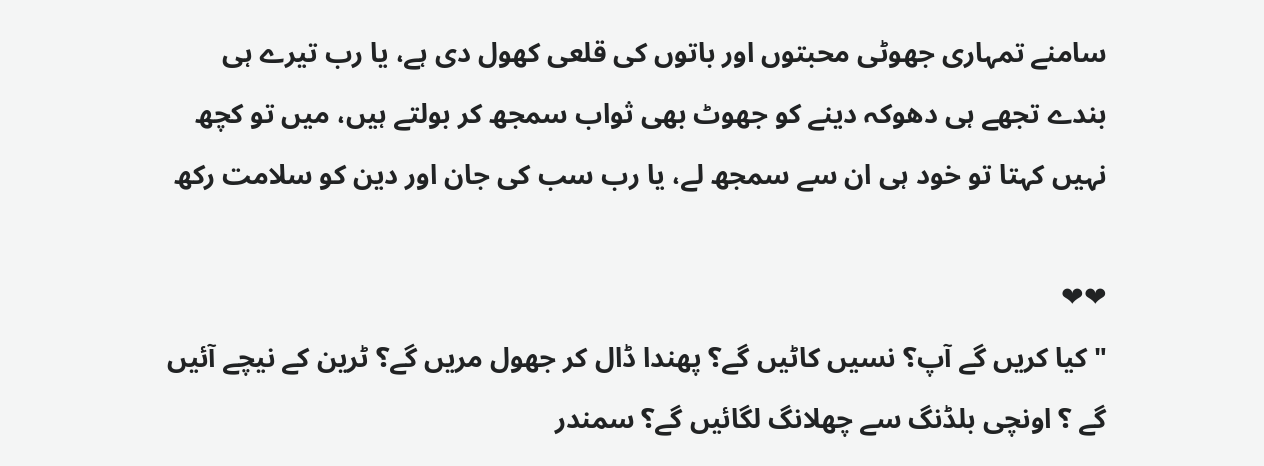سامنے تمہاری جھوٹی محبتوں اور باتوں کی قلعی کھول دی ہے، یا رب تیرے ہی بندے تجھے ہی دھوکہ دینے کو جھوٹ بھی ثواب سمجھ کر بولتے ہیں، میں تو کچھ نہیں کہتا تو خود ہی ان سے سمجھ لے، یا رب سب کی جان اور دین کو سلامت رکھ

❤❤
"کیا کریں گے آپ؟ نسیں کاٹیں گے؟ پھندا ڈال کر جھول مریں گے؟ ٹرین کے نیچے آئیں گے ؟ اونچی بلڈنگ سے چھلانگ لگائیں گے؟ سمندر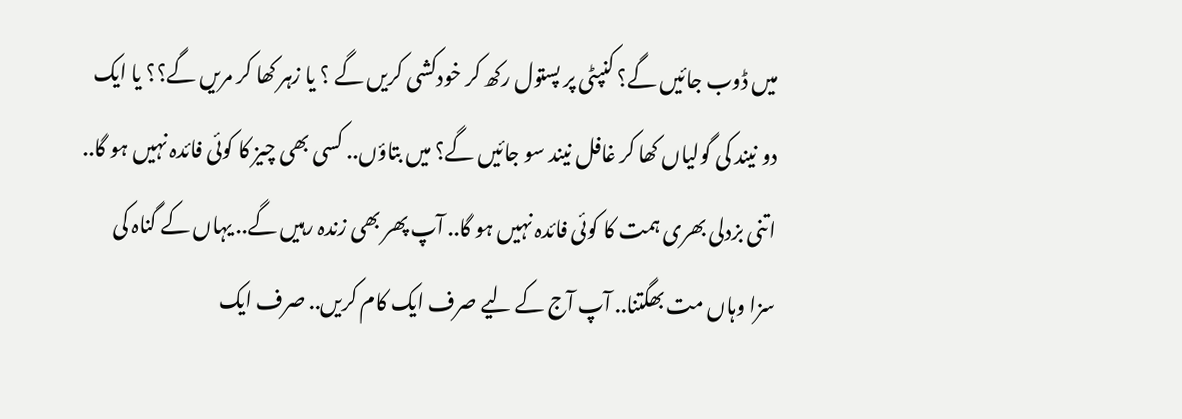میں ڈوب جائیں گے؟ کنپٹی پر پستول رکھ کر خودکشی کریں گے ؟ یا زہر کھا کر مریں گے؟؟ یا ایک دو نیند کی گولیاں کھا کر غافل نیند سو جائیں گے؟ میں بتاؤں.. کسی بھی چیز کا کوئی فائدہ نہیں ہو گا.. اتنی بزدلی بھری ہمت کا کوئی فائدہ نہیں ہو گا.. آپ پھر بھی زندہ رہیں گے.. یہاں کے گناہ کی سزا وہاں مت بھگتنا.. آپ آج کے لیے صرف ایک کام کریں.. صرف ایک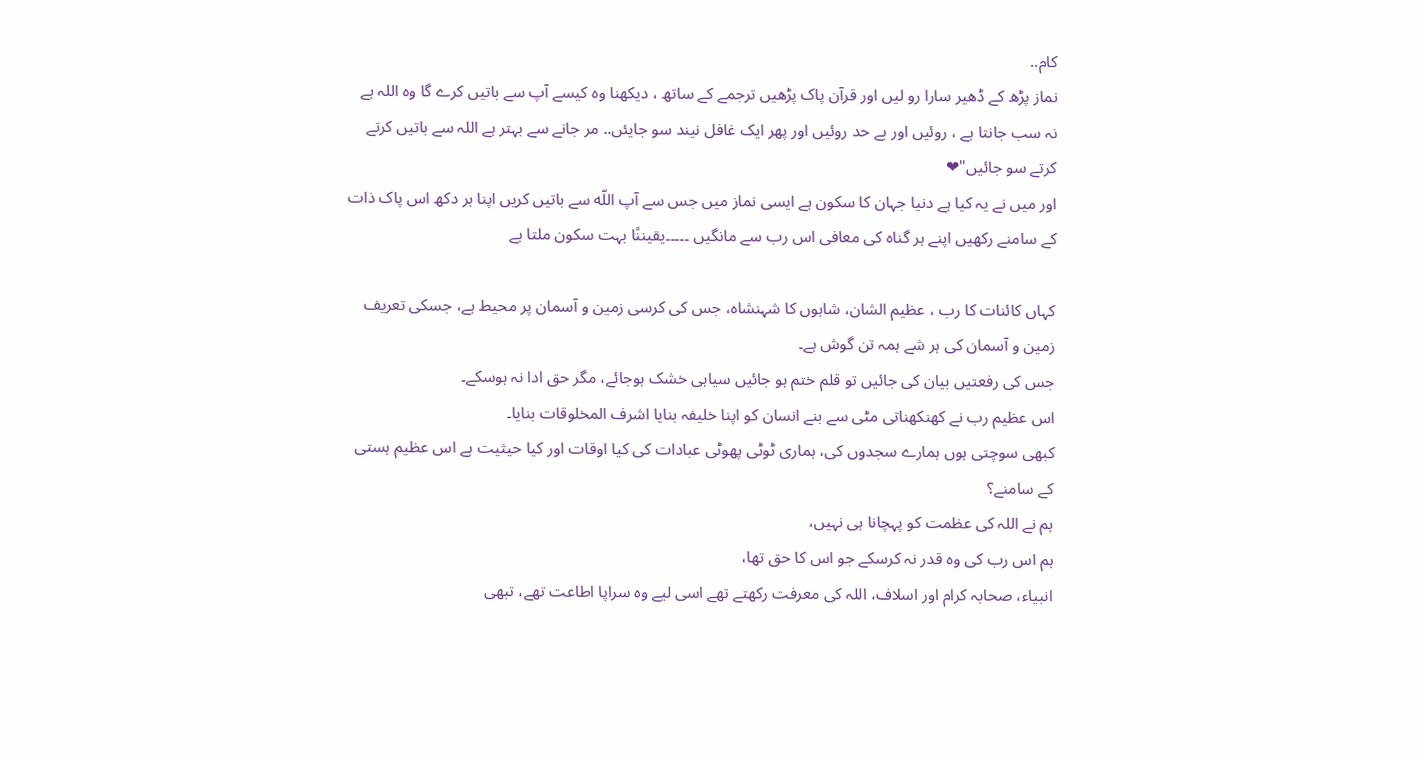کام..
نماز پڑھ کے ڈھیر سارا رو لیں اور قرآن پاک پڑھیں ترجمے کے ساتھ ، دیکھنا وہ کیسے آپ سے باتیں کرے گا وہ اللہ ہے نہ سب جانتا ہے ، روئیں اور بے حد روئیں اور پھر ایک غافل نیند سو جایئں.. مر جانے سے بہتر ہے اللہ سے باتیں کرتے کرتے سو جائیں"❤
اور میں نے یہ کیا ہے دنیا جہان کا سکون ہے ایسی نماز میں جس سے آپ اللّه سے باتیں کریں اپنا ہر دکھ اس پاک ذات کے سامنے رکھیں اپنے ہر گناہ کی معافی اس رب سے مانگیں ۔۔۔۔۔یقیننًا بہت سکون ملتا ہے

کہاں کائنات کا رب ، عظیم الشان، شاہوں کا شہنشاہ، جس کی کرسی زمین و آسمان پر محیط ہے، جسکی تعریف زمین و آسمان کی ہر شے ہمہ تن گوش ہے۔
جس کی رفعتیں بیان کی جائیں تو قلم ختم ہو جائیں سیاہی خشک ہوجائے، مگر حق ادا نہ ہوسکے۔
اس عظیم رب نے کھنکھناتی مٹی سے بنے انسان کو اپنا خلیفہ بنایا اشرف المخلوقات بنایا۔
کبھی سوچتی ہوں ہمارے سجدوں کی، ہماری ٹوٹی پھوٹی عبادات کی کیا اوقات اور کیا حیثیت ہے اس عظیم ہستی کے سامنے؟
ہم نے اللہ کی عظمت کو پہچانا ہی نہیں،
ہم اس رب کی وہ قدر نہ کرسکے جو اس کا حق تھا،
انبیاء، صحابہ کرام اور اسلاف، اللہ کی معرفت رکھتے تھے اسی لیے وہ سراپا اطاعت تھے، تبھی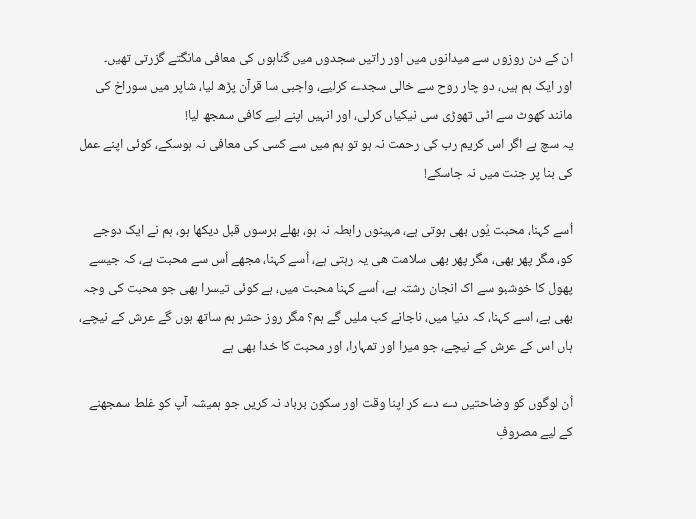ان کے دن روزوں سے میدانوں میں اور راتیں سجدوں میں گناہوں کی معافی مانگتے گزرتی تھیں۔
اور ایک ہم ہیں، دو چار روح سے خالی سجدے کرلیے، واجبی سا قرآن پڑھ لیا، شاپر میں سوراخ کی مانند کھوٹ سے اٹی تھوڑی سی نیکیاں کرلی، اور انہیں اپنے لیے کافی سمجھ لیا!
یہ سچ ہے اگر اس کریم رب کی رحمت نہ ہو تو ہم میں سے کسی کی معافی نہ ہوسکے، کوئی اپنے عمل کی بنا پر جنت میں نہ جاسکے!

اُسے کہنا، محبت یُوں بھی ہوتی ہے، مہینوں رابطہ نہ ہو، بھلے برسوں قبل دیکھا ہو، ہم نے ایک دوجے کو، مگر پھر بھی، مگر پھر بھی سلامت ھی یہ رہتی ہے، اُسے کہنا، مجھے اُس سے محبت ہے، کہ جیسے پھول کا خوشبو سے اک انجان رشتہ ہے، اُسے کہنا محبت میں، ہے کوئی تیسرا بھی جو محبت کی وجہ بھی ہے، اسے کہنا، کہ دنیا میں، ناجانے کب ملیں گے ہم؟ مگر روز حشر ہم ساتھ ہوں گے عرش کے نیچے، ہاں اس کے عرش کے نیچے، جو میرا اور تمہارا، اور محبت کا خدا بھی ہے

اُن لوگوں کو وضاحتیں دے دے کر اپنا وقت اور سکون برباد نہ کریں جو ہمیشہ آپ کو غلط سمجھنے کے لیے مصروفِ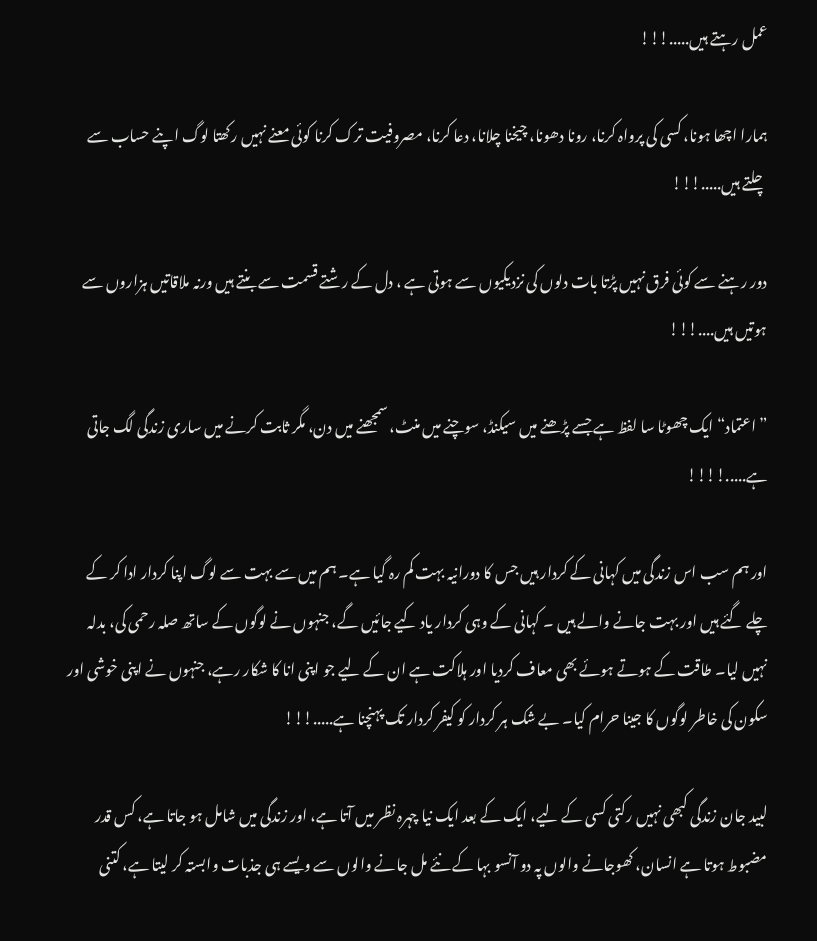عمل رہتے ہیں.....!!!

ہمارا اچھا ہونا، کسی کی پرواہ کرنا، رونا دھونا، چیخنا چلانا، دعا کرنا، مصروفیت ترک کرنا کوئی معنے نہیں رکھتا لوگ اپنے حساب سے چلتے ہیں.....!!!

دور رہنے سے کوئی فرق نہیں پڑتا بات دلوں کی نزدیکیوں سے ہوتی ہے ، دل کے رشتے قسمت سے بنتے ہیں ورنہ ملاقاتیں ہزاروں سے ہوتیں ہیں....!!!

”اعتماد“ ایک چھوٹا سا لفظ ہے جسے پڑھنے میں سیکنڈ، سوچنے میں منٹ، سمجھنے میں دن، مگر ثابت کرنے میں ساری زندگی لگ جاتی ہے.....!!!!

اور ہم سب اس زندگی میں کہانی کے کردار ہیں جس کا دورانیہ بہت کم رہ گیا ہے۔ ہم میں سے بہت سے لوگ اپنا کردار ادا کر کے چلے گئے ہیں اور بہت جانے والے ہیں ۔ کہانی کے وہی کردار یاد کیے جائیں گے، جنہوں نے لوگوں کے ساتھ صلہ رحمی کی، بدلہ نہیں لیا۔ طاقت کے ہوتے ہوئے بھی معاف کردیا اور ہلاکت ہے ان کے لیے جو اپنی انا کا شکار رہے، جنہوں نے اپنی خوشی اور سکون کی خاطر لوگوں کا جینا حرام کیا۔ بے شک ہر کردار کو کیفر کردار تک پہنچنا ہے.....!!!

لبید جان زندگی کبھی نہیں رکتی کسی کے لیے، ایک کے بعد ایک نیا چہرہ نظر میں آتا ہے، اور زندگی میں شامل ہو جاتا ہے، کس قدر مضبوط ہوتا ہے انسان، کھوجانے والوں پہ دو آنسو بہا کے نئے مل جانے والوں سے ویسے ہی جذبات وابستہ کر لیتا ہے، کتنی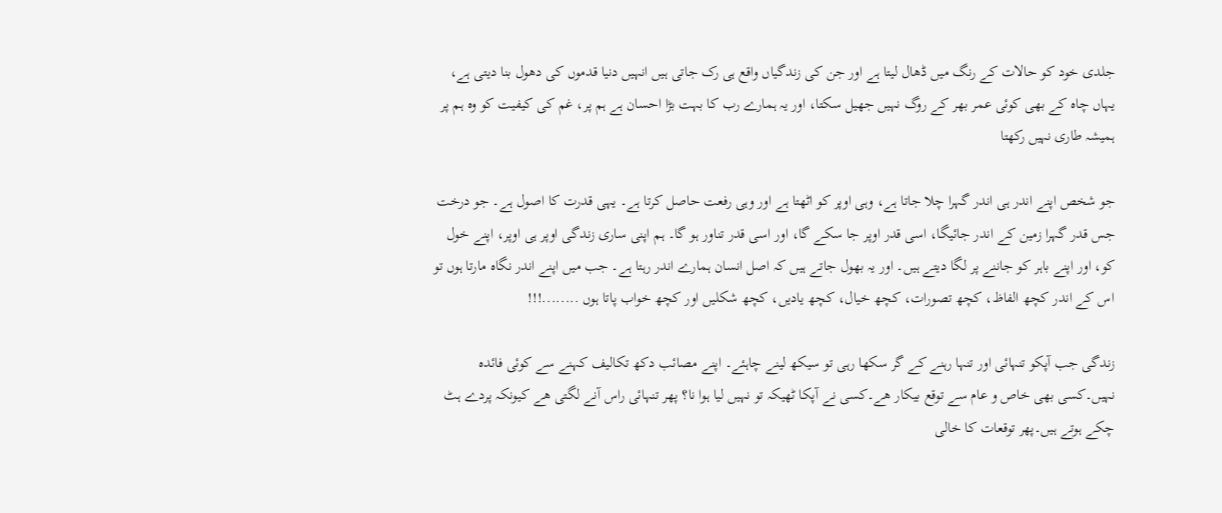جلدی خود کو حالات کے رنگ میں ڈھال لیتا ہے اور جن کی زندگیاں واقع ہی رک جاتی ہیں انہیں دنیا قدموں کی دھول بنا دیتی ہے، یہاں چاہ کے بھی کوئی عمر بھر کے روگ نہیں جھیل سکتا، اور یہ ہمارے رب کا بہت بڑا احسان ہے ہم پر، غم کی کیفیت کو وہ ہم پر ہمیشہ طاری نہیں رکھتا

جو شخص اپنے اندر ہی اندر گہرا چلا جاتا ہے، وہی اوپر کو اٹھتا ہے اور وہی رفعت حاصل کرتا ہے۔ یہی قدرت کا اصول ہے۔ جو درخت جس قدر گہرا زمین کے اندر جائیگا، اسی قدر اوپر جا سکے گا، اور اسی قدر تناور ہو گا۔ ہم اپنی ساری زندگی اوپر ہی اوپر، اپنے خول کو، اور اپنے باہر کو جاننے پر لگا دیتے ہیں۔ اور یہ بھول جاتے ہیں کہ اصل انسان ہمارے اندر رہتا ہے۔ جب میں اپنے اندر نگاہ مارتا ہوں تو اس کے اندر کچھ الفاظ، کچھ تصورات، کچھ خیال، کچھ یادیں، کچھ شکلیں اور کچھ خواب پاتا ہوں ........!!!

زندگی جب آپکو تنہائی اور تنہا رہنے کے گر سکھا رہی تو سیکھ لینے چاہئے۔ اپنے مصائب دکھ تکالیف کہنے سے کوئی فائدہ نہیں۔کسی بھی خاص و عام سے توقع بیکار ھے۔کسی نے آپکا ٹھیکہ تو نہیں لیا ہوا نا؟ پھر تنہائی راس آنے لگتی ھے کیونکہ پردے ہٹ چکے ہوتے ہیں۔پھر توقعات کا خالی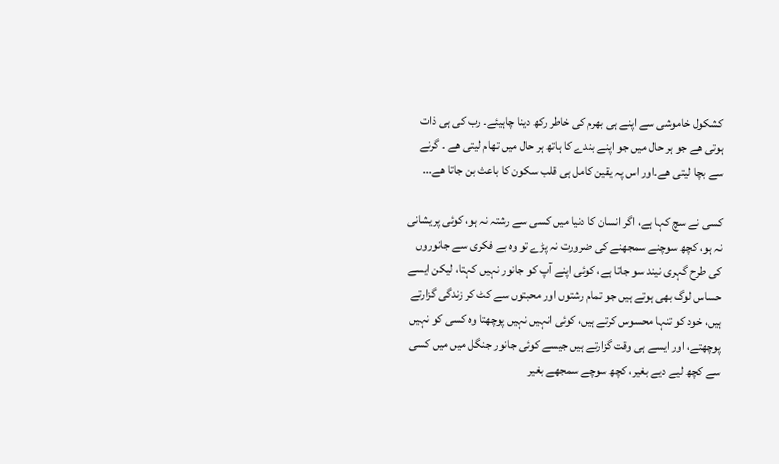کشکول خاموشی سے اپنے ہی بھرم کی خاطر رکھ دینا چاہیئے۔ رب کی ہی ذات ہوتی ھے جو ہر حال میں جو اپنے بندے کا ہاتھ ہر حال میں تھام لیتی ھے ۔ گرنے سے بچا لیتی ھے۔اور اس پہ یقین کامل ہی قلب سکون کا باعث بن جاتا ھے...

کسی نے سچ کہا ہے، اگر انسان کا دنیا میں کسی سے رشتہ نہ ہو، کوئی پریشانی نہ ہو، کچھ سوچنے سمجھنے کی ضرورت نہ پڑے تو وہ بے فکری سے جانوروں کی طرح گہری نیند سو جاتا ہے، کوئی اپنے آپ کو جانور نہیں کہتا، لیکن ایسے حساس لوگ بھی ہوتے ہیں جو تمام رشتوں اور محبتوں سے کٹ کر زندگی گزارتے ہیں، خود کو تنہا محسوس کرتے ہیں، کوئی انہیں نہیں پوچھتا وہ کسی کو نہیں پوچھتے، اور ایسے ہی وقت گزارتے ہیں جیسے کوئی جانور جنگل میں میں کسی سے کچھ لیے دیے بغیر، کچھ سوچے سمجھے بغیر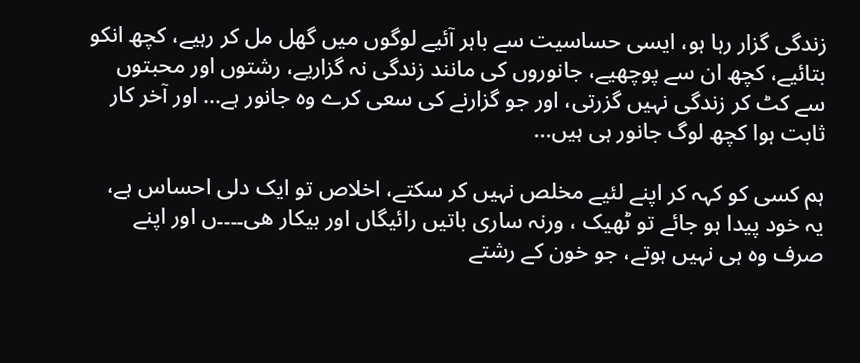زندگی گزار رہا ہو، ایسی حساسیت سے باہر آئیے لوگوں میں گھل مل کر رہیے، کچھ انکو بتائیے، کچھ ان سے پوچھیے، جانوروں کی مانند زندگی نہ گزاریے، رشتوں اور محبتوں سے کٹ کر زندگی نہیں گزرتی، اور جو گزارنے کی سعی کرے وہ جانور ہے... اور آخر کار ثابت ہوا کچھ لوگ جانور ہی ہیں...

ہم کسی کو کہہ کر اپنے لئیے مخلص نہیں کر سکتے، اخلاص تو ایک دلی احساس ہے، یہ خود پیدا ہو جائے تو ٹھیک ، ورنہ ساری باتیں رائیگاں اور بیکار ھی۔۔۔۔ں اور اپنے صرف وہ ہی نہیں ہوتے، جو خون کے رشتے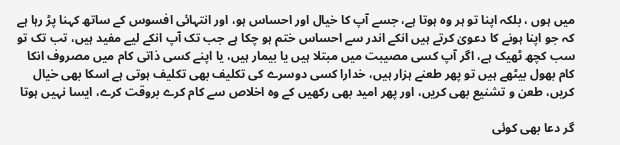میں ہوں ، بلكہ اپنا تو ہر وہ ہوتا ہے، جسے آپ کا خیال اور احساس ہو، اور انتہائی افسوس کے ساتھ کہنا پڑ رہا ہے کہ جو اپنا ہونے کا دعویٰ کرتے ہیں انکے اندر سے احساس ختم ہو چکا ہے جب تک آپ انکے لیے مفید ہیں، تب تک تو سب کچھ ٹھیک ہے، اگر آپ کسی مصیبت میں مبتلا ہیں یا بیمار ہیں، یا اپنے کسی ذاتی کام میں مصروف انکا کام بھول بیٹھے ہیں تو پھر طعنے ہزار ہیں، خدارا کسی دوسرے کی تکلیف بھی تکلیف ہوتی ہے اسکا بھی خیال کریں، طعن و تشنیع بھی کریں، اور پھر امید بھی رکھیں کے وہ اخلاص سے کام کرے بروقت کرے، ایسا نہیں ہوتا

گر دعا بھی کوئی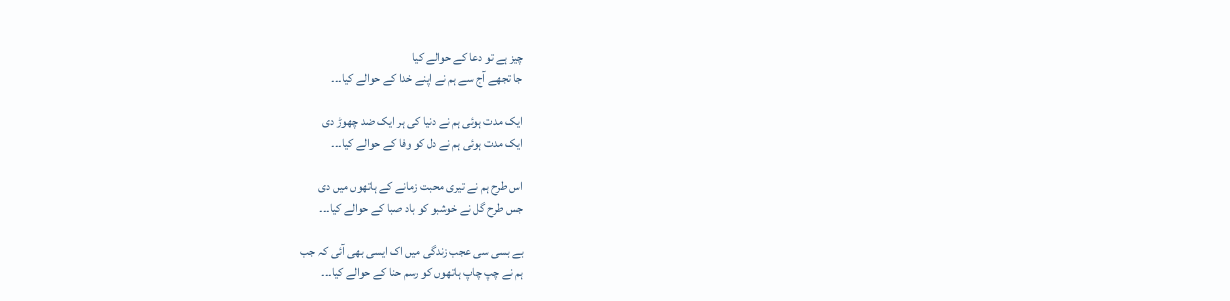چیز ہے تو دعا کے حوالے کیا
جا تجھے آج سے ہم نے اپنے خدا کے حوالے کیا۔۔۔

ایک مدت ہوئی ہم نے دنیا کی ہر ایک ضد چھوڑ دی
ایک مدت ہوئی ہم نے دل کو وفا کے حوالے کیا۔۔۔

اس طرح ہم نے تیری محبت زمانے کے ہاتھوں میں دی
جس طرح گل نے خوشبو کو باد صبا کے حوالے کیا۔۔۔

بے بسی سی عجب زندگی میں اک ایسی بھی آئی کہ جب
ہم نے چپ چاپ ہاتھوں کو رسم حنا کے حوالے کیا۔۔۔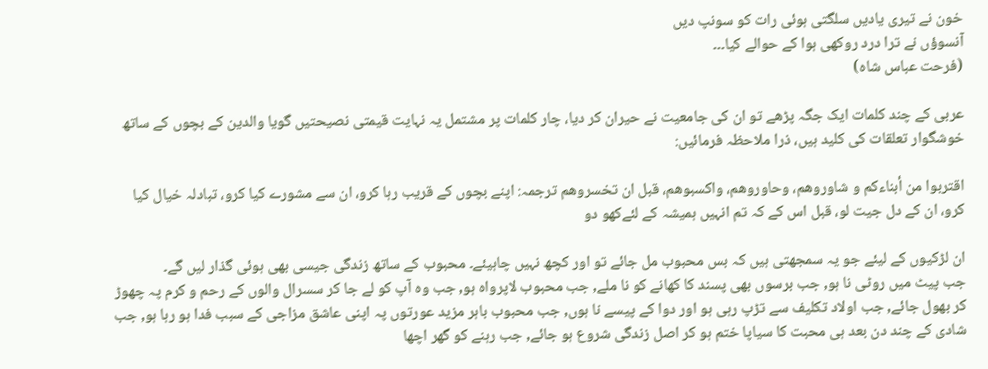خون نے تیری یادیں سلگتی ہوئی رات کو سونپ دیں
آنسوؤں نے ترا درد روکھی ہوا کے حوالے کیا۔۔۔
(فرحت عباس شاہ)

عربی کے چند کلمات ایک جگہ پڑھے تو ان کی جامعیت نے حیران کر دیا، چار کلمات پر مشتمل یہ نہایت قیمتی نصیحتیں گویا والدین کے بچوں کے ساتھ خوشگوار تعلقات کی کلید ہیں، ذرا ملاحظہ فرمائیں:

اقتربوا من أبناءکم و شاوروھم، وحاوروھم، واکسبوھم، قبل ان تخسروھم ترجمہ: اپنے بچوں کے قریب رہا کرو، ان سے مشورے کیا کرو، تبادلہ خیال کیا کرو، ان کے دل جیت لو، قبل اس کے کہ تم انہیں ہمیشہ کے لئےکھو دو

ان لڑکیوں کے لیئے جو یہ سمجھتی ہیں کہ بس محبوب مل جائے تو اور کچھ نہیں چاہیئے۔ محبوب کے ساتھ زندگی جیسی بھی ہوئی گذار لیں گے۔
جب پیٹ میں روٹی نا ہو, جب برسوں بھی پسند کا کھانے کو نا ملے, جب محبوب لاپرواہ ہو, جب وہ آپ کو لے جا کر سسرال والوں کے رحم و کرم پہ چھوڑ کر بھول جائے, جب اولاد تکلیف سے تڑپ رہی ہو اور دوا کے پیسے نا ہوں, جب محبوب باہر مزید عورتوں پہ اپنی عاشق مزاجی کے سبب فدا ہو رہا ہو, جب شادی کے چند دن بعد ہی محبت کا سیاپا ختم ہو کر اصل زندگی شروع ہو جائے, جب رہنے کو گھر اچھا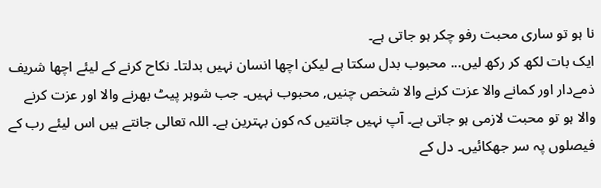نا ہو تو ساری محبت رفو چکر ہو جاتی ہے۔
ایک بات لکھ کر رکھ لیں... محبوب بدل سکتا ہے لیکن اچھا انسان نہیں بدلتا۔ نکاح کرنے کے لیئے اچھا شریف ذمےدار اور کمانے والا عزت کرنے والا شخص چنیں, محبوب نہیں۔ جب شوہر پیٹ بھرنے والا اور عزت کرنے والا ہو تو محبت لازمی ہو جاتی ہے۔ آپ نہیں جانتیں کہ کون بہترین ہے۔ اللہ تعالی جانتے ہیں اس لیئے رب کے فیصلوں پہ سر جھکائیں۔ دل کے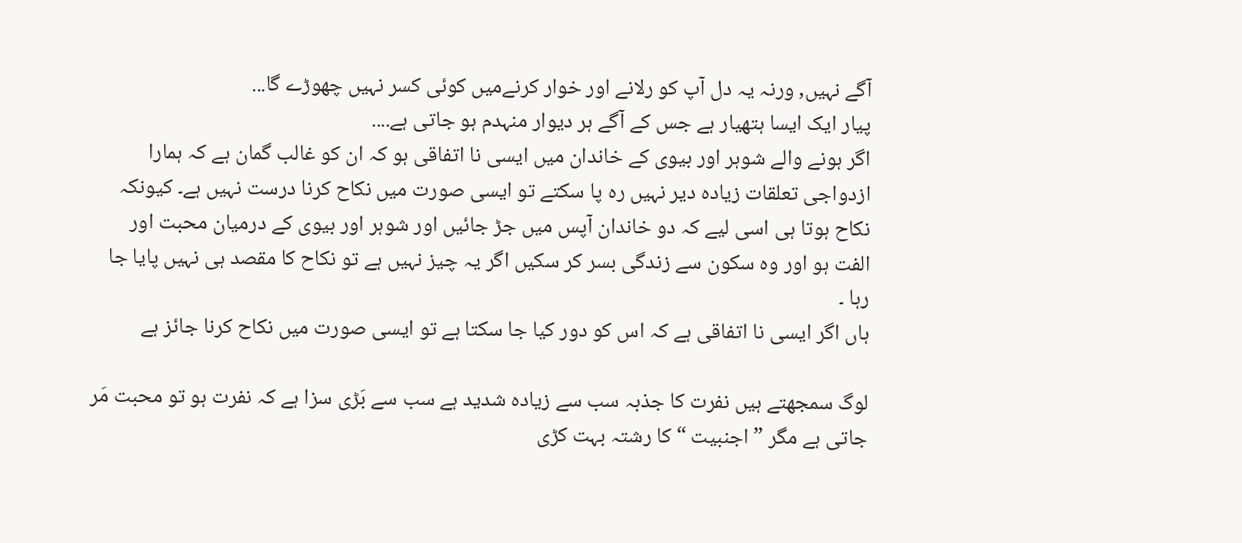آگے نہیں, ورنہ یہ دل آپ کو رلانے اور خوار کرنےمیں کوئی کسر نہیں چھوڑے گا...
پیار ایک ایسا ہتھیار ہے جس کے آگے ہر دیوار منہدم ہو جاتی ہے....
اگر ہونے والے شوہر اور بیوی کے خاندان میں ایسی نا اتفاقی ہو کہ ان کو غالب گمان ہے کہ ہمارا ازدواجی تعلقات زیادہ دیر نہیں رہ پا سکتے تو ایسی صورت میں نکاح کرنا درست نہیں ہے۔ کیونکہ نکاح ہوتا ہی اسی لیے کہ دو خاندان آپس میں جڑ جائیں اور شوہر اور بیوی کے درمیان محبت اور الفت ہو اور وہ سکون سے زندگی بسر کر سکیں اگر یہ چیز نہیں ہے تو نکاح کا مقصد ہی نہیں پایا جا رہا ۔
ہاں اگر ایسی نا اتفاقی ہے کہ اس کو دور کیا جا سکتا ہے تو ایسی صورت میں نکاح کرنا جائز ہے

لوگ سمجھتے ہیں نفرت کا جذبہ سب سے زیادہ شدید ہے سب سے بَڑی سزا ہے کہ نفرت ہو تو محبت مَر جاتی ہے مگر ” اجنبیت “ کا رشتہ بہت کڑی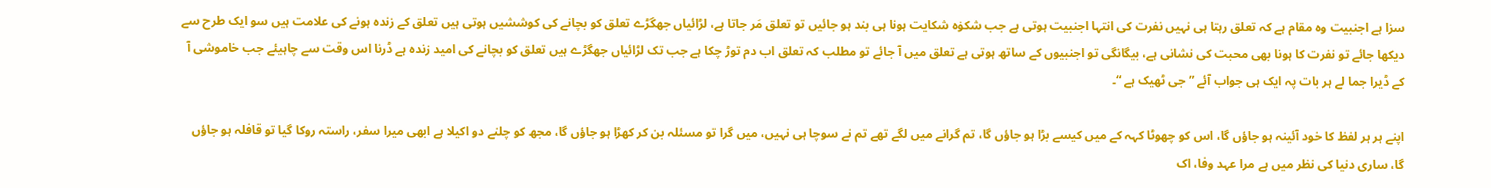سزا ہے اجنبیت وہ مقام ہے کہ تعلق رہتا ہی نہیں نفرت کی انتہا اجنبیت ہوتی ہے جب شکوٰہ شکایت ہونا ہی بند ہو جائیں تو تعلق مَر جاتا ہے، لڑائیاں جھگڑے تعلق کو بچانے کی کوششیں ہوتی ہیں تعلق کے زندہ ہونے کی علامت ہیں سو ایک طرح سے دیکھا جائے تو نفرت کا ہونا بھی محبت کی نشانی ہے، بیگانگی تو اجنبیوں کے ساتھ ہوتی ہے تعلق میں آ جائے تو مطلب کہ تعلق اب دم توڑ چکا ہے جب تک لڑائیاں جھگڑے ہیں تعلق کو بچانے کی امید زندہ ہے ڈرنا اس وقت سے چاہیئے جب خاموشی آ کے ڈیرا جما لے ہر بات پہ ایک ہی جواب آئے ” جی ٹھیک ہے “۔

اپنے ہر ہر لفظ کا خود آئینہ ہو جاؤں گا، اس کو چھوٹا کہہ کے میں کیسے بڑا ہو جاؤں گا، تم گرانے میں لگے تھے تم نے سوچا ہی نہیں، میں گرا تو مسئلہ بن کر کھڑا ہو جاؤں گا، مجھ کو چلنے دو اکیلا ہے ابھی میرا سفر، راستہ روکا گیا تو قافلہ ہو جاؤں گا، ساری دنیا کی نظر میں ہے مرا عہد وفا، اک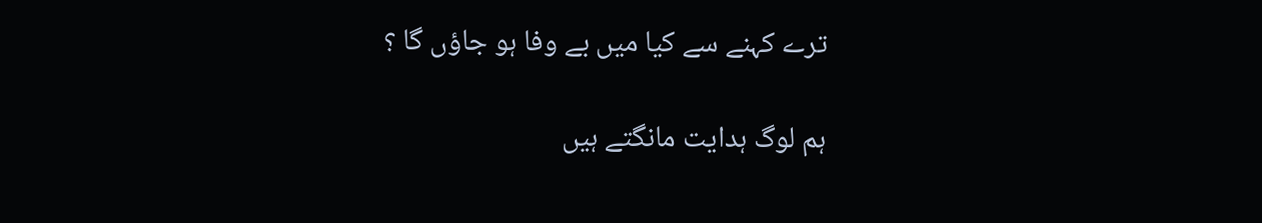ترے کہنے سے کیا میں بے وفا ہو جاؤں گا ؟

ہم لوگ ہدایت مانگتے ہیں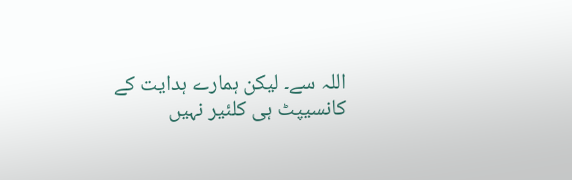اللہ سے۔ لیکن ہمارے ہدایت کے کانسیپٹ ہی کلئیر نہیں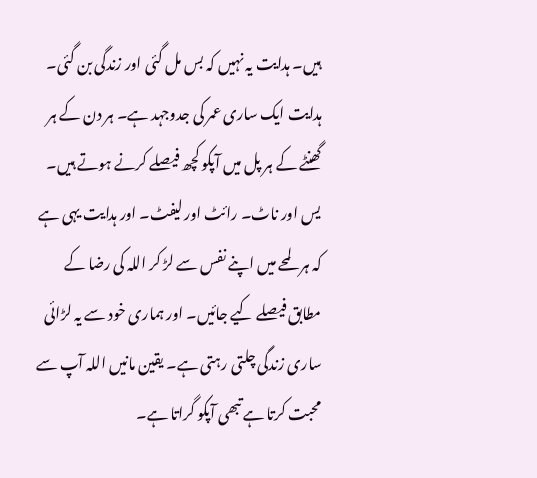ہیں۔ ہدایت یہ نہیں کہ بس مل گئی اور زندگی بن گئی۔ ہدایت ایک ساری عمر کی جدوجہد ہے۔ ہر دن کے ہر گھنٹے کے ہر پل میں آپکو کچھ فیصلے کرنے ہوتے ہیں۔ یس اور ناٹ۔ رائٹ اور لیفٹ۔ اور ہدایت یہی ہے کہ ہر لمحے میں اپنے نفس سے لڑ کر اللہ کی رضا کے مطابق فیصلے کیے جائیں۔ اور ہماری خود سے یہ لڑائی ساری زندگی چلتی رہتی ہے۔ یقین مانیں اللہ آپ سے محبت کرتا ہے تبھی آپکو گراتا ہے۔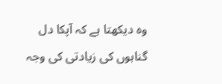وہ دیکھتا ہے کہ آپکا دل گناہوں کی زیادتی کی وجہ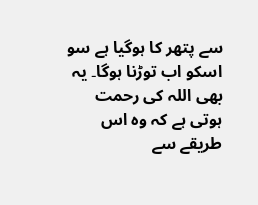سے پتھر کا ہوگیا ہے سو اسکو اب توڑنا ہوگا۔ یہ بھی اللہ کی رحمت ہوتی ہے کہ وہ اس طریقے سے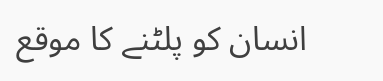انسان کو پلٹنے کا موقع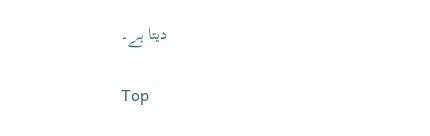دیتا ہے۔

Top